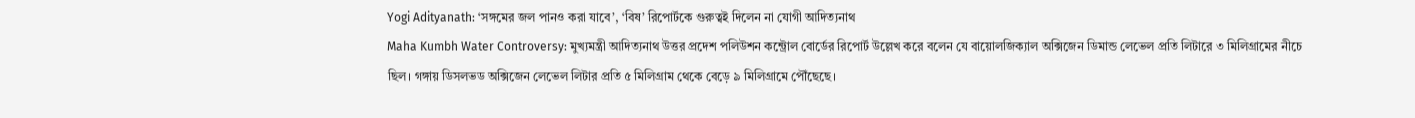Yogi Adityanath: ‘সঙ্গমের জল পানও করা যাবে’, ‘বিষ’ রিপোর্টকে গুরুত্বই দিলেন না যোগী আদিত্যনাথ
Maha Kumbh Water Controversy: মুখ্যমন্ত্রী আদিত্যনাথ উত্তর প্রদেশ পলিউশন কন্ট্রোল বোর্ডের রিপোর্ট উল্লেখ করে বলেন যে বায়োলজিক্যাল অক্সিজেন ডিমান্ড লেভেল প্রতি লিটারে ৩ মিলিগ্রামের নীচে ছিল। গঙ্গায় ডিসলভড অক্সিজেন লেভেল লিটার প্রতি ৫ মিলিগ্রাম থেকে বেড়ে ৯ মিলিগ্রামে পৌঁছেছে।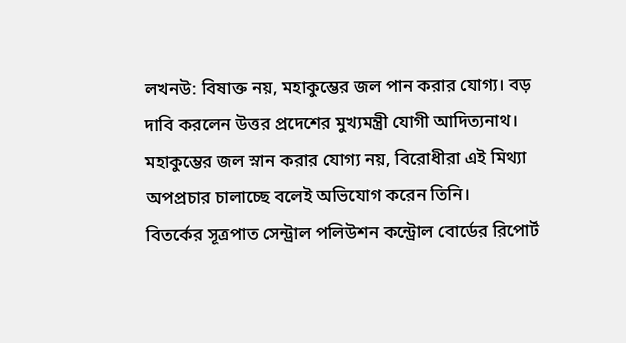লখনউ: বিষাক্ত নয়, মহাকুম্ভের জল পান করার যোগ্য। বড় দাবি করলেন উত্তর প্রদেশের মুখ্যমন্ত্রী যোগী আদিত্যনাথ। মহাকুম্ভের জল স্নান করার যোগ্য নয়, বিরোধীরা এই মিথ্যা অপপ্রচার চালাচ্ছে বলেই অভিযোগ করেন তিনি।
বিতর্কের সূত্রপাত সেন্ট্রাল পলিউশন কন্ট্রোল বোর্ডের রিপোর্ট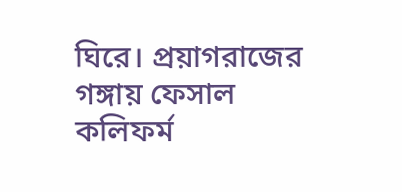ঘিরে। প্রয়াগরাজের গঙ্গায় ফেসাল কলিফর্ম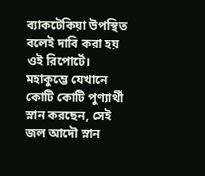ব্যাকটেকিয়া উপস্থিত বলেই দাবি করা হয় ওই রিপোর্টে। মহাকুম্ভে যেখানে কোটি কোটি পুণ্যার্থী স্নান করছেন, সেই জল আদৌ স্নান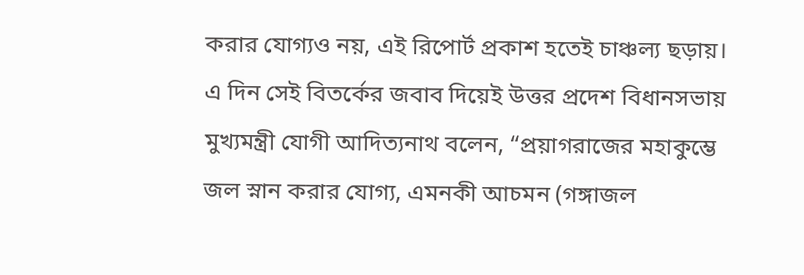করার যোগ্যও নয়, এই রিপোর্ট প্রকাশ হতেই চাঞ্চল্য ছড়ায়।
এ দিন সেই বিতর্কের জবাব দিয়েই উত্তর প্রদেশ বিধানসভায় মুখ্যমন্ত্রী যোগী আদিত্যনাথ বলেন, “প্রয়াগরাজের মহাকুম্ভে জল স্নান করার যোগ্য, এমনকী আচমন (গঙ্গাজল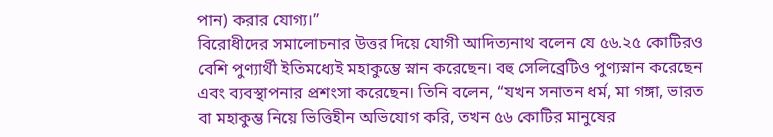পান) করার যোগ্য।”
বিরোধীদের সমালোচনার উত্তর দিয়ে যোগী আদিত্যনাথ বলেন যে ৫৬.২৫ কোটিরও বেশি পুণ্যার্থী ইতিমধ্যেই মহাকুম্ভে স্নান করেছেন। বহু সেলিব্রেটিও পুণ্যস্নান করেছেন এবং ব্যবস্থাপনার প্রশংসা করেছেন। তিনি বলেন, “যখন সনাতন ধর্ম, মা গঙ্গা, ভারত বা মহাকুম্ভ নিয়ে ভিত্তিহীন অভিযোগ করি, তখন ৫৬ কোটির মানুষের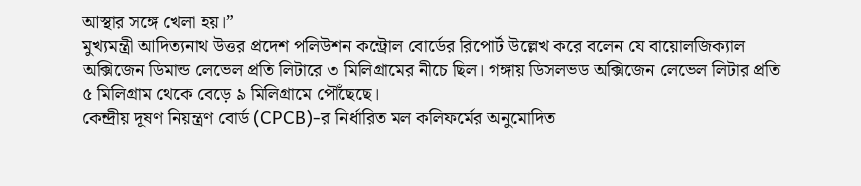আস্থার সঙ্গে খেলা হয়।”
মুখ্যমন্ত্রী আদিত্যনাথ উত্তর প্রদেশ পলিউশন কন্ট্রোল বোর্ডের রিপোর্ট উল্লেখ করে বলেন যে বায়োলজিক্যাল অক্সিজেন ডিমান্ড লেভেল প্রতি লিটারে ৩ মিলিগ্রামের নীচে ছিল। গঙ্গায় ডিসলভড অক্সিজেন লেভেল লিটার প্রতি ৫ মিলিগ্রাম থেকে বেড়ে ৯ মিলিগ্রামে পৌঁছেছে।
কেন্দ্রীয় দূষণ নিয়ন্ত্রণ বোর্ড (CPCB)-র নির্ধারিত মল কলিফর্মের অনুমোদিত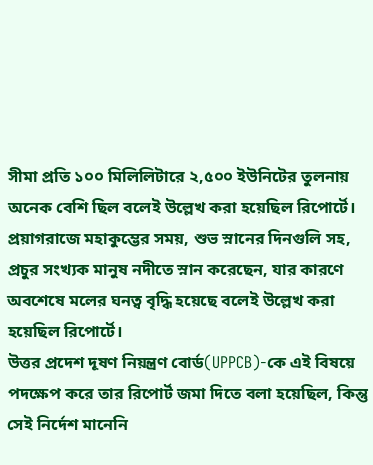সীমা প্রতি ১০০ মিলিলিটারে ২,৫০০ ইউনিটের তুলনায় অনেক বেশি ছিল বলেই উল্লেখ করা হয়েছিল রিপোর্টে। প্রয়াগরাজে মহাকুম্ভের সময়, শুভ স্নানের দিনগুলি সহ, প্রচুর সংখ্যক মানুষ নদীতে স্নান করেছেন, যার কারণে অবশেষে মলের ঘনত্ব বৃদ্ধি হয়েছে বলেই উল্লেখ করা হয়েছিল রিপোর্টে।
উত্তর প্রদেশ দূষণ নিয়ন্ত্রণ বোর্ড(UPPCB)-কে এই বিষয়ে পদক্ষেপ করে তার রিপোর্ট জমা দিতে বলা হয়েছিল, কিন্তু সেই নির্দেশ মানেনি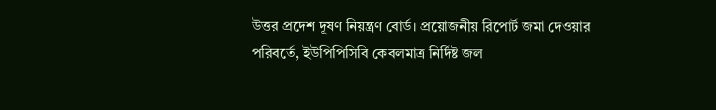উত্তর প্রদেশ দূষণ নিয়ন্ত্রণ বোর্ড। প্রয়োজনীয় রিপোর্ট জমা দেওয়ার পরিবর্তে, ইউপিপিসিবি কেবলমাত্র নির্দিষ্ট জল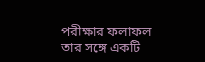পরীক্ষার ফলাফল তার সঙ্গে একটি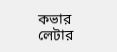কভার লেটার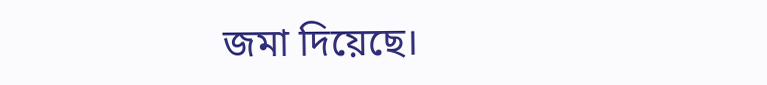জমা দিয়েছে।